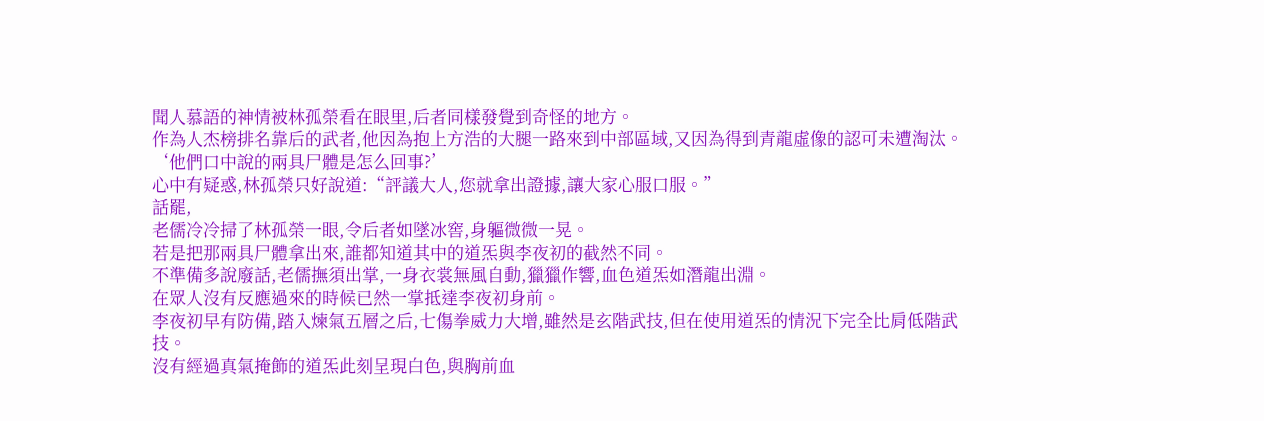聞人慕語的神情被林孤榮看在眼里,后者同樣發覺到奇怪的地方。
作為人杰榜排名靠后的武者,他因為抱上方浩的大腿一路來到中部區域,又因為得到青龍虛像的認可未遭淘汰。
‘他們口中說的兩具尸體是怎么回事?’
心中有疑惑,林孤榮只好說道:“評議大人,您就拿出證據,讓大家心服口服。”
話罷,
老儒冷冷掃了林孤榮一眼,令后者如墜冰窖,身軀微微一晃。
若是把那兩具尸體拿出來,誰都知道其中的道炁與李夜初的截然不同。
不準備多說廢話,老儒撫須出掌,一身衣裳無風自動,獵獵作響,血色道炁如潛龍出淵。
在眾人沒有反應過來的時候已然一掌抵達李夜初身前。
李夜初早有防備,踏入煉氣五層之后,七傷拳威力大增,雖然是玄階武技,但在使用道炁的情況下完全比肩低階武技。
沒有經過真氣掩飾的道炁此刻呈現白色,與胸前血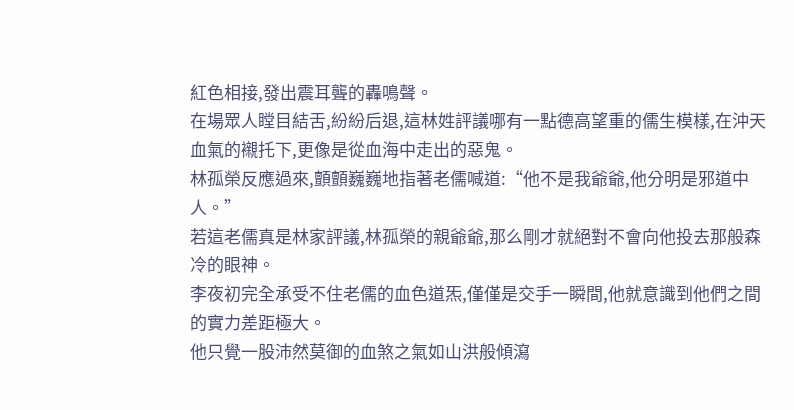紅色相接,發出震耳聾的轟鳴聲。
在場眾人瞠目結舌,紛紛后退,這林姓評議哪有一點德高望重的儒生模樣,在沖天血氣的襯托下,更像是從血海中走出的惡鬼。
林孤榮反應過來,顫顫巍巍地指著老儒喊道:“他不是我爺爺,他分明是邪道中人。”
若這老儒真是林家評議,林孤榮的親爺爺,那么剛才就絕對不會向他投去那般森冷的眼神。
李夜初完全承受不住老儒的血色道炁,僅僅是交手一瞬間,他就意識到他們之間的實力差距極大。
他只覺一股沛然莫御的血煞之氣如山洪般傾瀉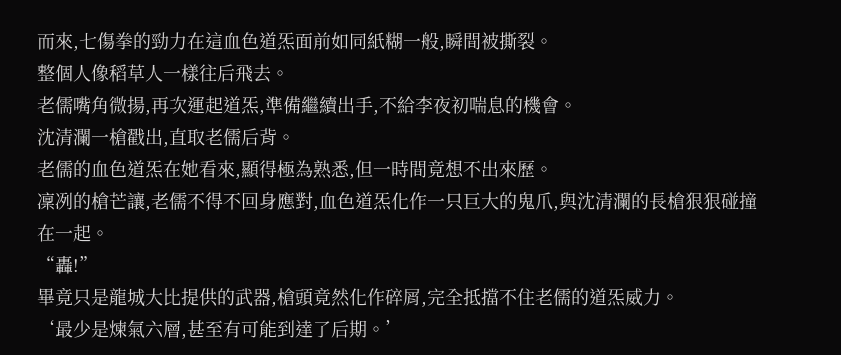而來,七傷拳的勁力在這血色道炁面前如同紙糊一般,瞬間被撕裂。
整個人像稻草人一樣往后飛去。
老儒嘴角微揚,再次運起道炁,準備繼續出手,不給李夜初喘息的機會。
沈清瀾一槍戳出,直取老儒后背。
老儒的血色道炁在她看來,顯得極為熟悉,但一時間竟想不出來歷。
凜冽的槍芒讓,老儒不得不回身應對,血色道炁化作一只巨大的鬼爪,與沈清瀾的長槍狠狠碰撞在一起。
“轟!”
畢竟只是龍城大比提供的武器,槍頭竟然化作碎屑,完全抵擋不住老儒的道炁威力。
‘最少是煉氣六層,甚至有可能到達了后期。’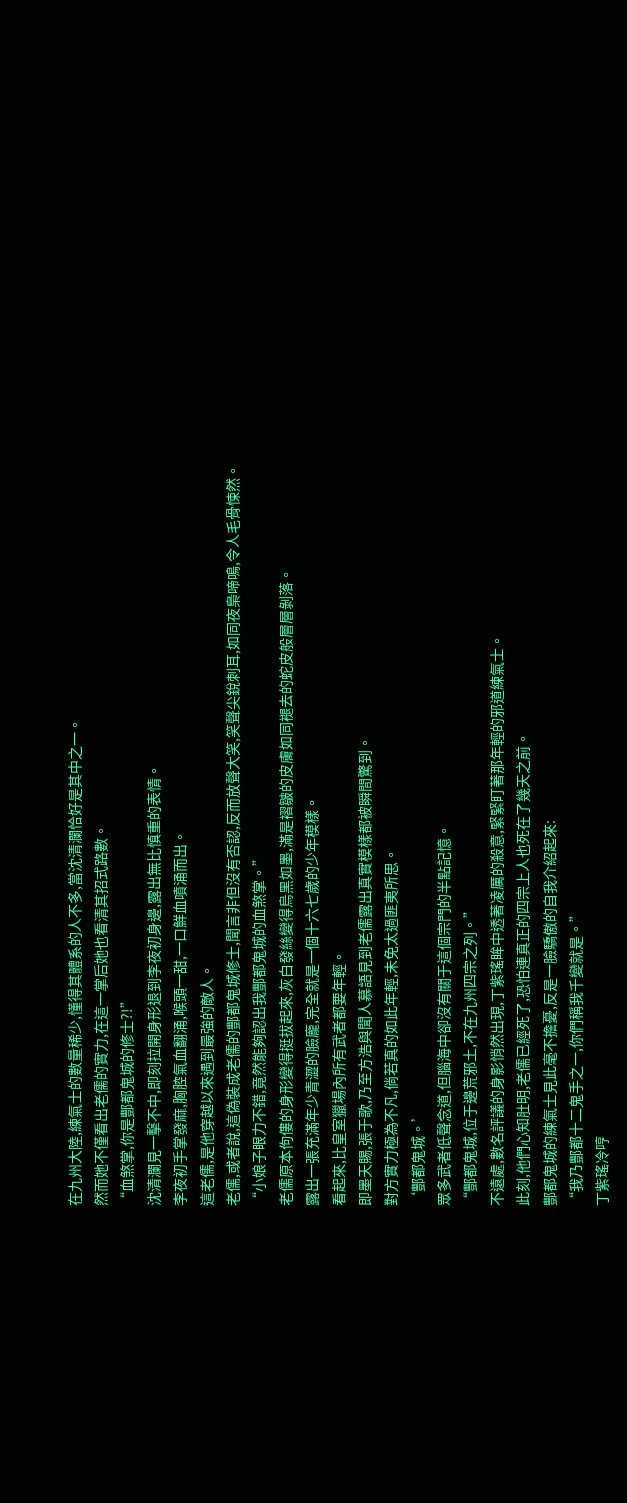在九州大陸,練氣士的數量稀少,懂得其體系的人不多,當沈清瀾恰好是其中之一。
然而她不僅看出老儒的實力,在這一掌后她也看清其招式路數。
“血煞掌,你是酆都鬼城的修士?!”
沈清瀾見一擊不中,即刻拉開身形退到李夜初身邊,露出無比慎重的表情。
李夜初手掌發麻,胸腔氣血翻涌,喉頭一甜,一口鮮血噴涌而出。
這老儒,是他穿越以來遇到最強的敵人。
老儒,或者說,這偽裝成老儒的酆都鬼城修士,聞言非但沒有否認,反而放聲大笑,笑聲尖銳刺耳,如同夜梟啼鳴,令人毛骨悚然。
“小娘子眼力不錯,竟然能夠認出我酆都鬼城的血煞掌。”
老儒原本佝僂的身形變得挺拔起來,灰白發絲變得烏黑如墨,滿是褶皺的皮膚如同褪去的蛇皮般層層剝落。
露出一張充滿年少青澀的臉龐,完全就是一個十六七歲的少年模樣。
看起來,比皇室獵場內所有武者都要年輕。
即墨天賜,張于歌,乃至方浩與聞人慕語見到老儒露出真實模樣都被瞬間驚到。
對方實力極為不凡,倘若真的如此年輕,未免太過匪夷所思。
‘酆都鬼城。’
眾多武者低聲念道,但腦海中卻沒有關于這個宗門的半點記憶。
“酆都鬼城,位于邊荒邪土,不在九州四宗之列。”
不遠處,數名評議的身影悄然出現,丁紫瑤眸中透著凌厲的殺意,緊緊盯著那年輕的邪道練氣士。
此刻,他們心知肚明,老儒已經死了,恐怕連真正的四宗上人也死在了幾天之前。
酆都鬼城的練氣士見此毫不擔憂,反是一臉驕傲的自我介紹起來:
“我乃酆都十二鬼手之一,你們稱我千變就是。”
丁紫瑤冷哼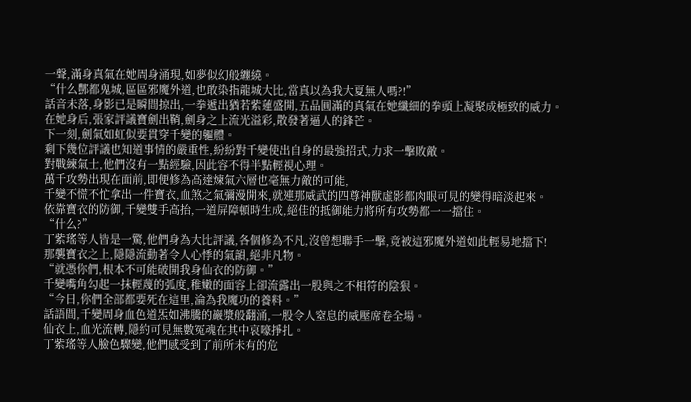一聲,滿身真氣在她周身涌現,如夢似幻般纏繞。
“什么酆都鬼城,區區邪魔外道,也敢染指龍城大比,當真以為我大夏無人嗎?!”
話音未落,身影已是瞬間掠出,一拳遞出猶若紫蓮盛開,五品圓滿的真氣在她纖細的拳頭上凝聚成極致的威力。
在她身后,張家評議寶劍出鞘,劍身之上流光溢彩,散發著逼人的鋒芒。
下一刻,劍氣如虹似要貫穿千變的軀體。
剩下幾位評議也知道事情的嚴重性,紛紛對千變使出自身的最強招式,力求一擊敗敵。
對戰練氣士,他們沒有一點經驗,因此容不得半點輕視心理。
萬千攻勢出現在面前,即便修為高達煉氣六層也毫無力敵的可能,
千變不慌不忙拿出一件寶衣,血煞之氣彌漫開來,就連那威武的四尊神獸虛影都肉眼可見的變得暗淡起來。
依靠寶衣的防御,千變雙手高抬,一道屏障頓時生成,絕佳的抵御能力將所有攻勢都一一擋住。
“什么?”
丁紫瑤等人皆是一驚,他們身為大比評議,各個修為不凡,沒曾想聯手一擊,竟被這邪魔外道如此輕易地擋下!
那襲寶衣之上,隱隱流動著令人心悸的氣韻,絕非凡物。
“就憑你們,根本不可能破開我身仙衣的防御。”
千變嘴角勾起一抹輕蔑的弧度,稚嫩的面容上卻流露出一股與之不相符的陰狠。
“今日,你們全部都要死在這里,淪為我魔功的養料。”
話語間,千變周身血色道炁如沸騰的巖漿般翻涌,一股令人窒息的威壓席卷全場。
仙衣上,血光流轉,隱約可見無數冤魂在其中哀嚎掙扎。
丁紫瑤等人臉色驟變,他們感受到了前所未有的危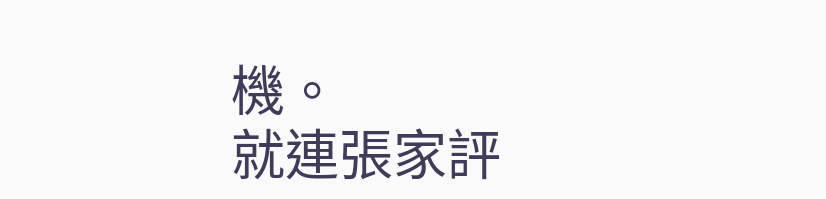機。
就連張家評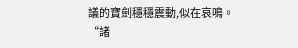議的寶劍穩穩震動,似在哀鳴。
“諸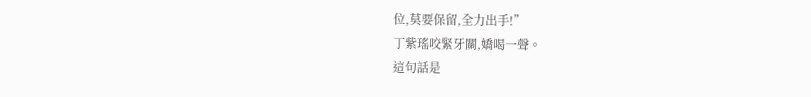位,莫要保留,全力出手!”
丁紫瑤咬緊牙關,嬌喝一聲。
這句話是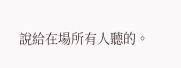說給在場所有人聽的。